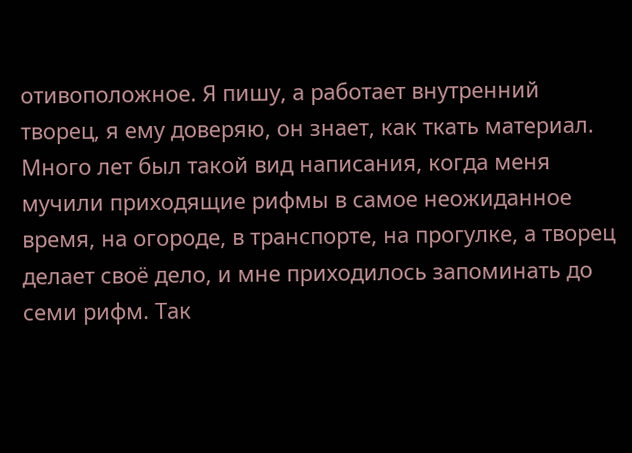отивоположное. Я пишу, а работает внутренний творец, я ему доверяю, он знает, как ткать материал. Много лет был такой вид написания, когда меня мучили приходящие рифмы в самое неожиданное время, на огороде, в транспорте, на прогулке, а творец делает своё дело, и мне приходилось запоминать до семи рифм. Так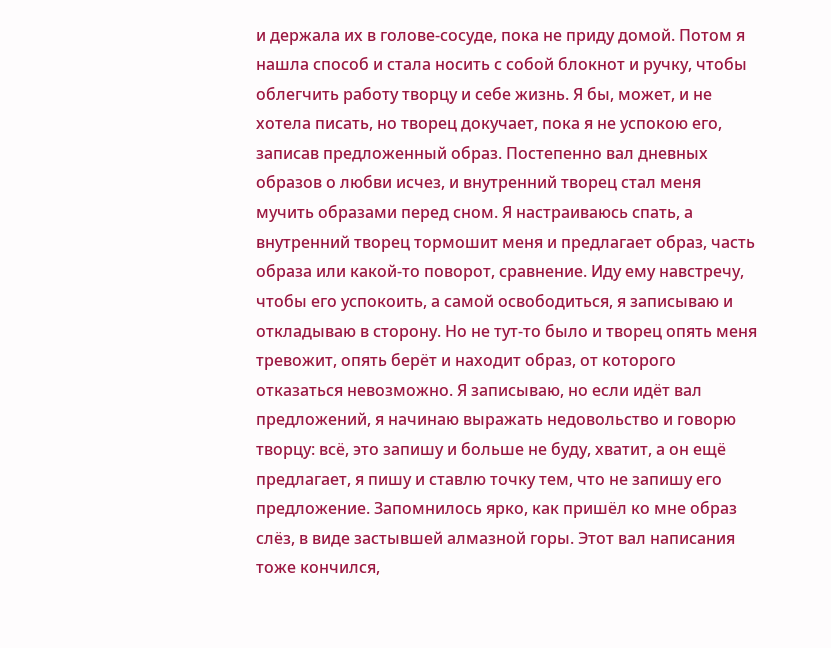и держала их в голове-сосуде, пока не приду домой. Потом я нашла способ и стала носить с собой блокнот и ручку, чтобы облегчить работу творцу и себе жизнь. Я бы, может, и не хотела писать, но творец докучает, пока я не успокою его, записав предложенный образ. Постепенно вал дневных образов о любви исчез, и внутренний творец стал меня мучить образами перед сном. Я настраиваюсь спать, а внутренний творец тормошит меня и предлагает образ, часть образа или какой-то поворот, сравнение. Иду ему навстречу, чтобы его успокоить, а самой освободиться, я записываю и откладываю в сторону. Но не тут-то было и творец опять меня тревожит, опять берёт и находит образ, от которого отказаться невозможно. Я записываю, но если идёт вал предложений, я начинаю выражать недовольство и говорю творцу: всё, это запишу и больше не буду, хватит, а он ещё предлагает, я пишу и ставлю точку тем, что не запишу его предложение. Запомнилось ярко, как пришёл ко мне образ слёз, в виде застывшей алмазной горы. Этот вал написания тоже кончился,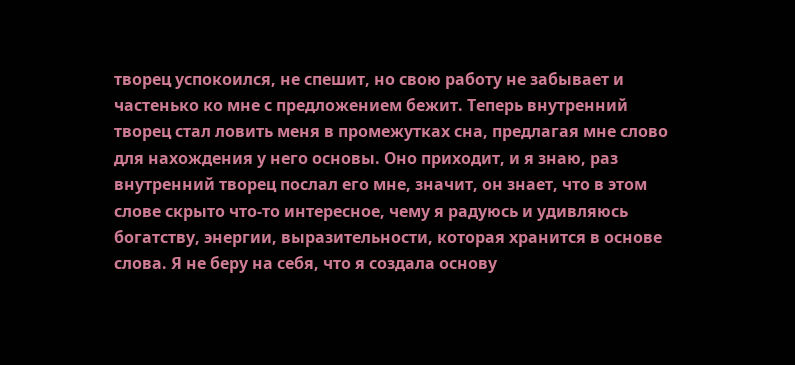творец успокоился, не спешит, но свою работу не забывает и частенько ко мне с предложением бежит. Теперь внутренний творец стал ловить меня в промежутках сна, предлагая мне слово для нахождения у него основы. Оно приходит, и я знаю, раз внутренний творец послал его мне, значит, он знает, что в этом слове скрыто что-то интересное, чему я радуюсь и удивляюсь богатству, энергии, выразительности, которая хранится в основе слова. Я не беру на себя, что я создала основу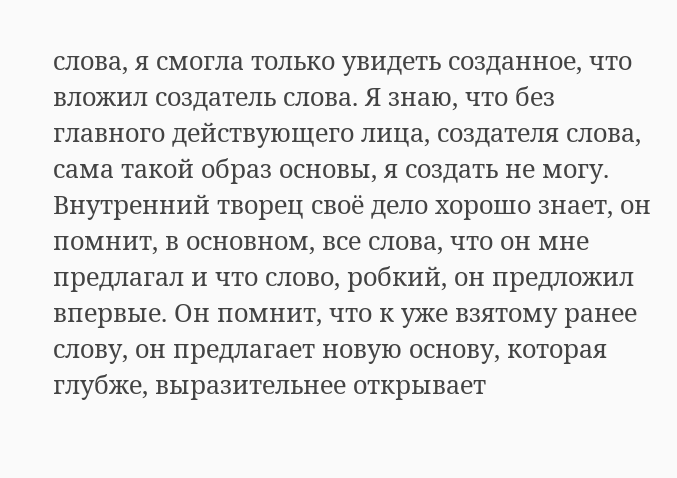слова, я смогла только увидеть созданное, что вложил создатель слова. Я знаю, что без главного действующего лица, создателя слова, сама такой образ основы, я создать не могу. Внутренний творец своё дело хорошо знает, он помнит, в основном, все слова, что он мне предлагал и что слово, робкий, он предложил впервые. Он помнит, что к уже взятому ранее слову, он предлагает новую основу, которая глубже, выразительнее открывает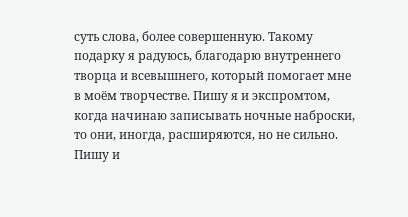суть слова, более совершенную. Такому подарку я радуюсь, благодарю внутреннего творца и всевышнего, который помогает мне в моём творчестве. Пишу я и экспромтом, когда начинаю записывать ночные наброски, то они, иногда, расширяются, но не сильно. Пишу и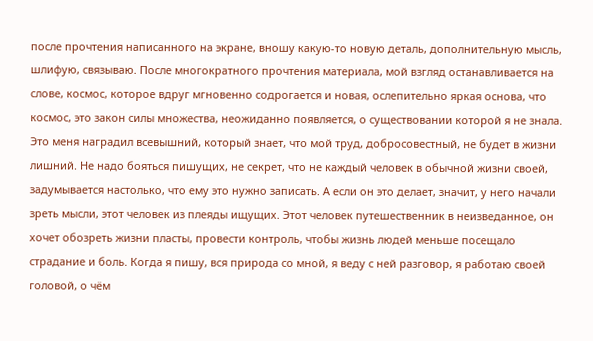после прочтения написанного на экране, вношу какую-то новую деталь, дополнительную мысль, шлифую, связываю. После многократного прочтения материала, мой взгляд останавливается на слове, космос, которое вдруг мгновенно содрогается и новая, ослепительно яркая основа, что космос, это закон силы множества, неожиданно появляется, о существовании которой я не знала. Это меня наградил всевышний, который знает, что мой труд, добросовестный, не будет в жизни лишний. Не надо бояться пишущих, не секрет, что не каждый человек в обычной жизни своей, задумывается настолько, что ему это нужно записать. А если он это делает, значит, у него начали зреть мысли, этот человек из плеяды ищущих. Этот человек путешественник в неизведанное, он хочет обозреть жизни пласты, провести контроль, чтобы жизнь людей меньше посещало страдание и боль. Когда я пишу, вся природа со мной, я веду с ней разговор, я работаю своей головой, о чём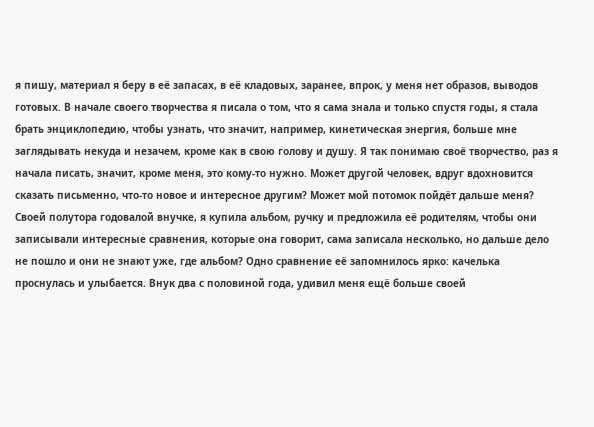я пишу, материал я беру в её запасах, в её кладовых, заранее, впрок, у меня нет образов, выводов готовых. В начале своего творчества я писала о том, что я сама знала и только спустя годы, я стала брать энциклопедию, чтобы узнать, что значит, например, кинетическая энергия, больше мне заглядывать некуда и незачем, кроме как в свою голову и душу. Я так понимаю своё творчество, раз я начала писать, значит, кроме меня, это кому-то нужно. Может другой человек, вдруг вдохновится сказать письменно, что-то новое и интересное другим? Может мой потомок пойдёт дальше меня? Своей полутора годовалой внучке, я купила альбом, ручку и предложила её родителям, чтобы они записывали интересные сравнения, которые она говорит, сама записала несколько, но дальше дело не пошло и они не знают уже, где альбом? Одно сравнение её запомнилось ярко: качелька проснулась и улыбается. Внук два с половиной года, удивил меня ещё больше своей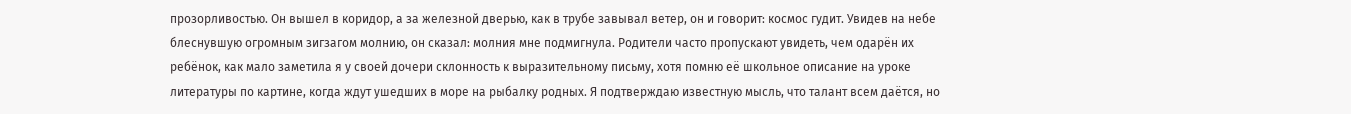прозорливостью. Он вышел в коридор, а за железной дверью, как в трубе завывал ветер, он и говорит: космос гудит. Увидев на небе блеснувшую огромным зигзагом молнию, он сказал: молния мне подмигнула. Родители часто пропускают увидеть, чем одарён их ребёнок, как мало заметила я у своей дочери склонность к выразительному письму, хотя помню её школьное описание на уроке литературы по картине, когда ждут ушедших в море на рыбалку родных. Я подтверждаю известную мысль, что талант всем даётся, но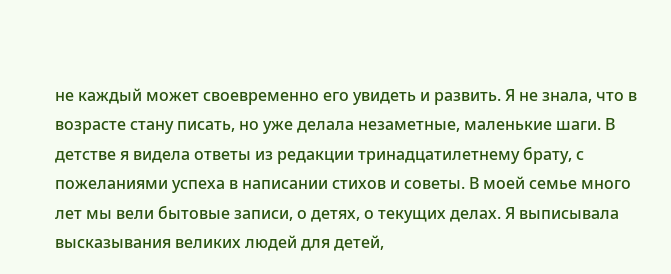не каждый может своевременно его увидеть и развить. Я не знала, что в возрасте стану писать, но уже делала незаметные, маленькие шаги. В детстве я видела ответы из редакции тринадцатилетнему брату, с пожеланиями успеха в написании стихов и советы. В моей семье много лет мы вели бытовые записи, о детях, о текущих делах. Я выписывала высказывания великих людей для детей,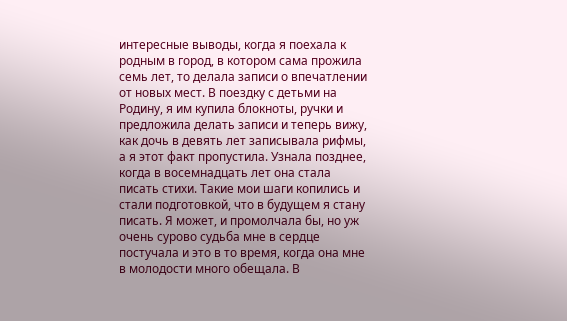интересные выводы, когда я поехала к родным в город, в котором сама прожила семь лет, то делала записи о впечатлении от новых мест. В поездку с детьми на Родину, я им купила блокноты, ручки и предложила делать записи и теперь вижу, как дочь в девять лет записывала рифмы, а я этот факт пропустила. Узнала позднее, когда в восемнадцать лет она стала писать стихи. Такие мои шаги копились и стали подготовкой, что в будущем я стану писать. Я может, и промолчала бы, но уж очень сурово судьба мне в сердце постучала и это в то время, когда она мне в молодости много обещала. В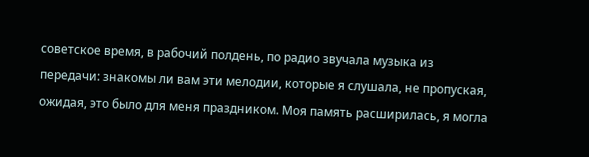советское время, в рабочий полдень, по радио звучала музыка из передачи: знакомы ли вам эти мелодии, которые я слушала, не пропуская, ожидая, это было для меня праздником. Моя память расширилась, я могла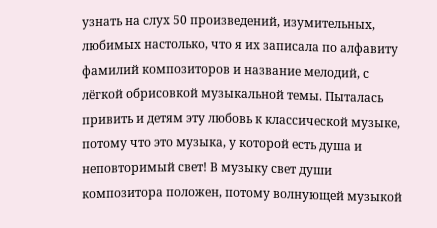узнать на слух 50 произведений, изумительных, любимых настолько, что я их записала по алфавиту фамилий композиторов и название мелодий, с лёгкой обрисовкой музыкальной темы. Пыталась привить и детям эту любовь к классической музыке, потому что это музыка, у которой есть душа и неповторимый свет! В музыку свет души композитора положен, потому волнующей музыкой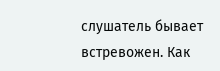слушатель бывает встревожен. Как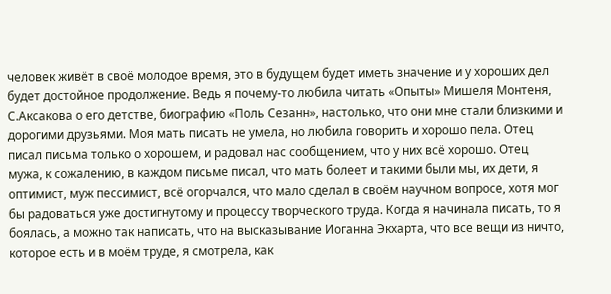человек живёт в своё молодое время, это в будущем будет иметь значение и у хороших дел будет достойное продолжение. Ведь я почему-то любила читать «Опыты» Мишеля Монтеня, С.Аксакова о его детстве, биографию «Поль Сезанн», настолько, что они мне стали близкими и дорогими друзьями. Моя мать писать не умела, но любила говорить и хорошо пела. Отец писал письма только о хорошем, и радовал нас сообщением, что у них всё хорошо. Отец мужа, к сожалению, в каждом письме писал, что мать болеет и такими были мы, их дети, я оптимист, муж пессимист, всё огорчался, что мало сделал в своём научном вопросе, хотя мог бы радоваться уже достигнутому и процессу творческого труда. Когда я начинала писать, то я боялась, а можно так написать, что на высказывание Иоганна Экхарта, что все вещи из ничто, которое есть и в моём труде, я смотрела, как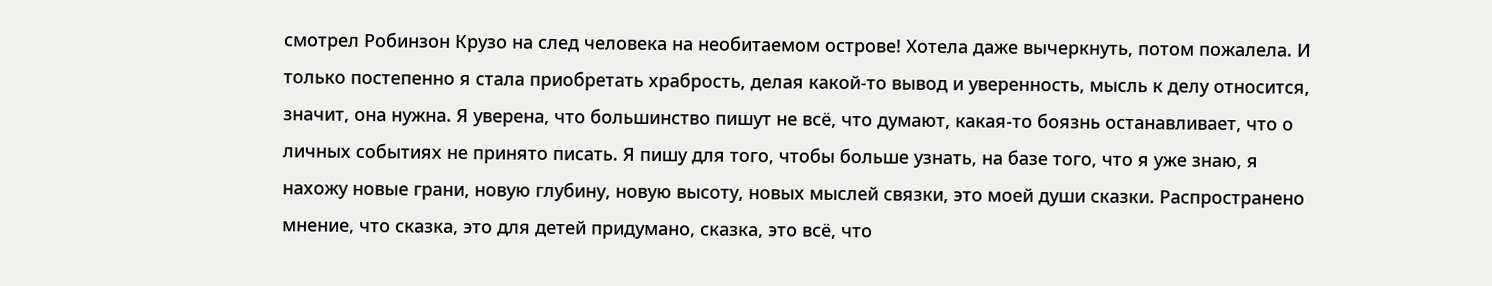смотрел Робинзон Крузо на след человека на необитаемом острове! Хотела даже вычеркнуть, потом пожалела. И только постепенно я стала приобретать храбрость, делая какой-то вывод и уверенность, мысль к делу относится, значит, она нужна. Я уверена, что большинство пишут не всё, что думают, какая-то боязнь останавливает, что о личных событиях не принято писать. Я пишу для того, чтобы больше узнать, на базе того, что я уже знаю, я нахожу новые грани, новую глубину, новую высоту, новых мыслей связки, это моей души сказки. Распространено мнение, что сказка, это для детей придумано, сказка, это всё, что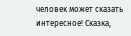человек может сказать интересное! Сказка,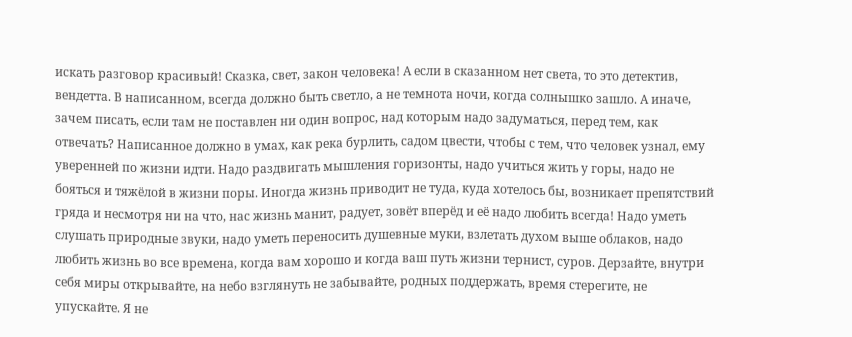искать разговор красивый! Сказка, свет, закон человека! А если в сказанном нет света, то это детектив, вендетта. В написанном, всегда должно быть светло, а не темнота ночи, когда солнышко зашло. А иначе, зачем писать, если там не поставлен ни один вопрос, над которым надо задуматься, перед тем, как отвечать? Написанное должно в умах, как река бурлить, садом цвести, чтобы с тем, что человек узнал, ему уверенней по жизни идти. Надо раздвигать мышления горизонты, надо учиться жить у горы, надо не бояться и тяжёлой в жизни поры. Иногда жизнь приводит не туда, куда хотелось бы, возникает препятствий гряда и несмотря ни на что, нас жизнь манит, радует, зовёт вперёд и её надо любить всегда! Надо уметь слушать природные звуки, надо уметь переносить душевные муки, взлетать духом выше облаков, надо любить жизнь во все времена, когда вам хорошо и когда ваш путь жизни тернист, суров. Дерзайте, внутри себя миры открывайте, на небо взглянуть не забывайте, родных поддержать, время стерегите, не упускайте. Я не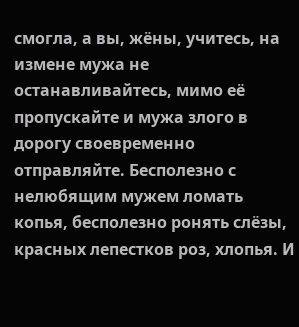смогла, а вы, жёны, учитесь, на измене мужа не останавливайтесь, мимо её пропускайте и мужа злого в дорогу своевременно отправляйте. Бесполезно с нелюбящим мужем ломать копья, бесполезно ронять слёзы, красных лепестков роз, хлопья. И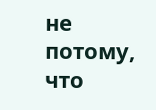не потому, что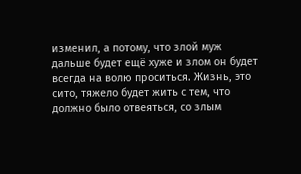изменил, а потому, что злой муж дальше будет ещё хуже и злом он будет всегда на волю проситься. Жизнь, это сито, тяжело будет жить с тем, что должно было отвеяться, со злым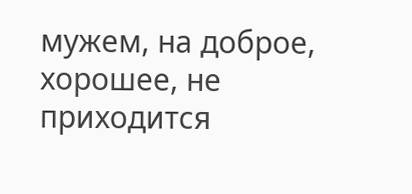мужем, на доброе, хорошее, не приходится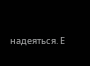надеяться. Е